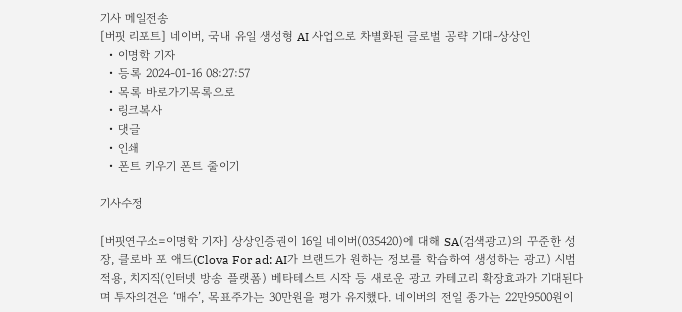기사 메일전송
[버핏 리포트] 네이버, 국내 유일 생성형 AI 사업으로 차별화된 글로벌 공략 기대-상상인
  • 이명학 기자
  • 등록 2024-01-16 08:27:57
  • 목록 바로가기목록으로
  • 링크복사
  • 댓글
  • 인쇄
  • 폰트 키우기 폰트 줄이기

기사수정

[버핏연구소=이명학 기자] 상상인증권이 16일 네이버(035420)에 대해 SA(검색광고)의 꾸준한 성장, 클로바 포 애드(Clova For ad: AI가 브랜드가 원하는 정보를 학습하여 생성하는 광고) 시범적용, 치지직(인터넷 방송 플랫폼) 베타테스트 시작 등 새로운 광고 카테고리 확장효과가 기대된다며 투자의견은 ‘매수’, 목표주가는 30만원을 평가 유지했다. 네이버의 전일 종가는 22만9500원이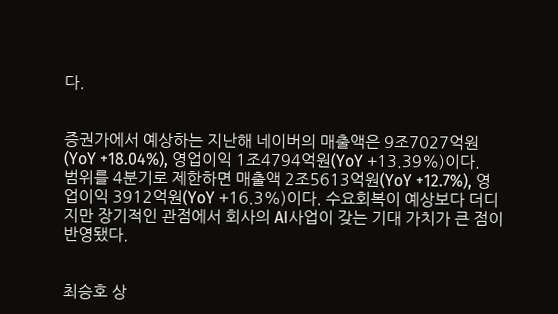다.


증권가에서 예상하는 지난해 네이버의 매출액은 9조7027억원(YoY +18.04%), 영업이익 1조4794억원(YoY +13.39%)이다. 범위를 4분기로 제한하면 매출액 2조5613억원(YoY +12.7%), 영업이익 3912억원(YoY +16.3%)이다. 수요회복이 예상보다 더디지만 장기적인 관점에서 회사의 AI사업이 갖는 기대 가치가 큰 점이 반영됐다.


최승호 상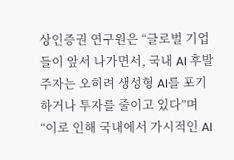상인증권 연구원은 “글로벌 기업들이 앞서 나가면서, 국내 AI 후발 주자는 오히려 생성형 AI를 포기하거나 투자를 줄이고 있다”며 “이로 인해 국내에서 가시적인 AI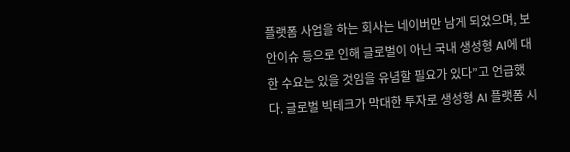플랫폼 사업을 하는 회사는 네이버만 남게 되었으며, 보안이슈 등으로 인해 글로벌이 아닌 국내 생성형 AI에 대한 수요는 있을 것임을 유념할 필요가 있다”고 언급했다. 글로벌 빅테크가 막대한 투자로 생성형 AI 플랫폼 시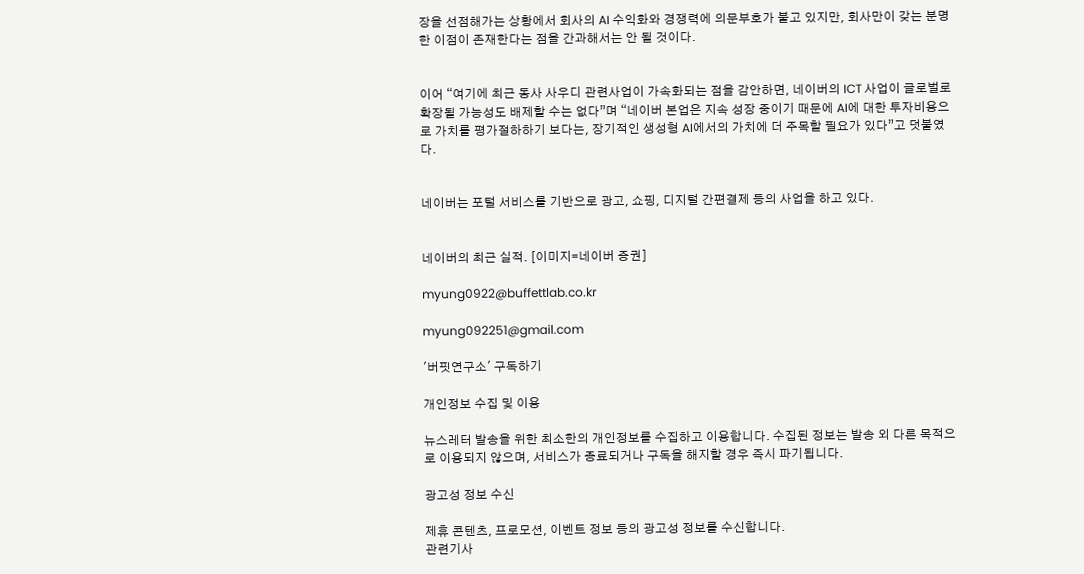장을 선점해가는 상황에서 회사의 AI 수익화와 경쟁력에 의문부호가 붙고 있지만, 회사만이 갖는 분명한 이점이 존재한다는 점을 간과해서는 안 될 것이다.


이어 “여기에 최근 동사 사우디 관련사업이 가속화되는 점을 감안하면, 네이버의 ICT 사업이 글로벌로 확장될 가능성도 배제할 수는 없다”며 “네이버 본업은 지속 성장 중이기 때문에 AI에 대한 투자비용으로 가치를 평가절하하기 보다는, 장기적인 생성형 AI에서의 가치에 더 주목할 필요가 있다”고 덧붙였다.


네이버는 포털 서비스를 기반으로 광고, 쇼핑, 디지털 간편결제 등의 사업을 하고 있다.


네이버의 최근 실적. [이미지=네이버 증권]

myung0922@buffettlab.co.kr

myung092251@gmail.com

'버핏연구소' 구독하기

개인정보 수집 및 이용

뉴스레터 발송을 위한 최소한의 개인정보를 수집하고 이용합니다. 수집된 정보는 발송 외 다른 목적으로 이용되지 않으며, 서비스가 종료되거나 구독을 해지할 경우 즉시 파기됩니다.

광고성 정보 수신

제휴 콘텐츠, 프로모션, 이벤트 정보 등의 광고성 정보를 수신합니다.
관련기사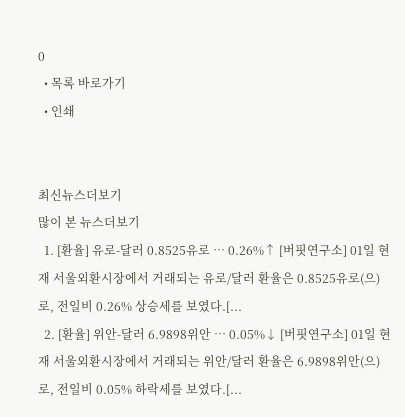0
  • 목록 바로가기
  • 인쇄


최신뉴스더보기
많이 본 뉴스더보기
  1. [환율] 유로-달러 0.8525유로 … 0.26%↑ [버핏연구소] 01일 현재 서울외환시장에서 거래되는 유로/달러 환율은 0.8525유로(으)로, 전일비 0.26% 상승세를 보였다.[...
  2. [환율] 위안-달러 6.9898위안 … 0.05%↓ [버핏연구소] 01일 현재 서울외환시장에서 거래되는 위안/달러 환율은 6.9898위안(으)로, 전일비 0.05% 하락세를 보였다.[...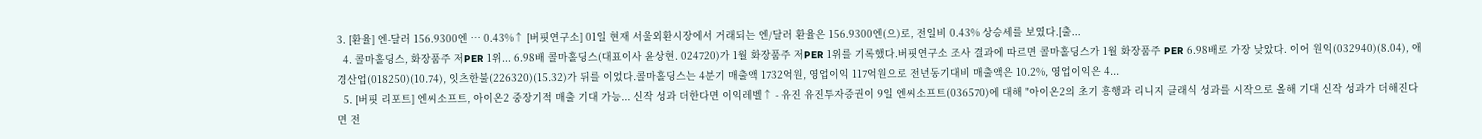3. [환율] 엔-달러 156.9300엔 … 0.43%↑ [버핏연구소] 01일 현재 서울외환시장에서 거래되는 엔/달러 환율은 156.9300엔(으)로, 전일비 0.43% 상승세를 보였다.[출...
  4. 콜마홀딩스, 화장품주 저PER 1위... 6.98배 콜마홀딩스(대표이사 윤상현. 024720)가 1월 화장품주 저PER 1위를 기록했다.버핏연구소 조사 결과에 따르면 콜마홀딩스가 1월 화장품주 PER 6.98배로 가장 낮았다. 이어 원익(032940)(8.04), 애경산업(018250)(10.74), 잇츠한불(226320)(15.32)가 뒤를 이었다.콜마홀딩스는 4분기 매출액 1732억원, 영업이익 117억원으로 전년동기대비 매출액은 10.2%, 영업이익은 4...
  5. [버핏 리포트] 엔씨소프트, 아이온2 중장기적 매출 기대 가능... 신작 성과 더한다면 이익레벨↑ - 유진 유진투자증권이 9일 엔씨소프트(036570)에 대해 "아이온2의 초기 흥행과 리니지 클래식 성과를 시작으로 올해 기대 신작 성과가 더해진다면 전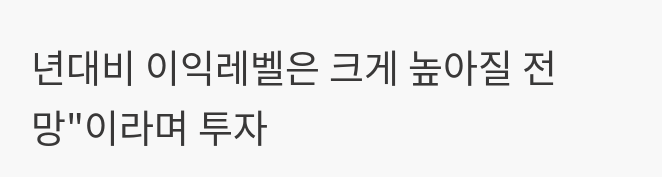년대비 이익레벨은 크게 높아질 전망"이라며 투자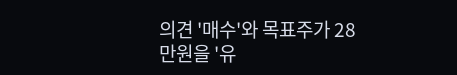의견 '매수'와 목표주가 28만원을 '유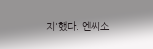지'했다. 엔씨소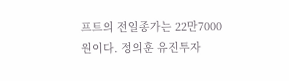프트의 전일종가는 22만7000원이다. 정의훈 유진투자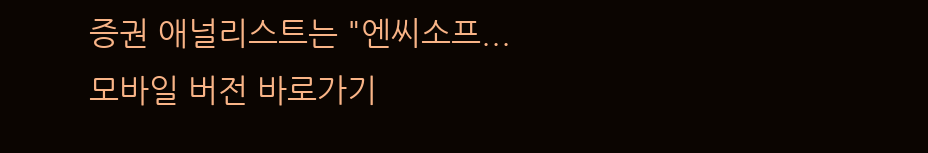증권 애널리스트는 "엔씨소프...
모바일 버전 바로가기